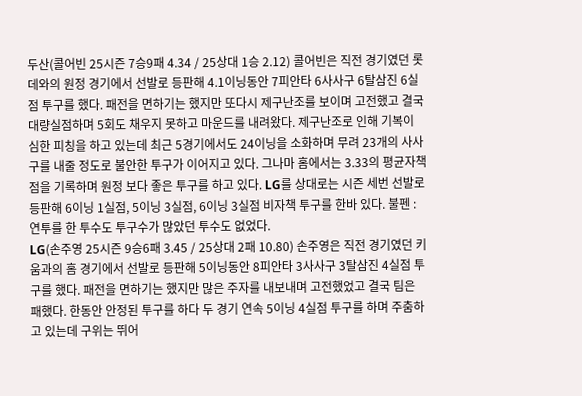두산(콜어빈 25시즌 7승9패 4.34 / 25상대 1승 2.12) 콜어빈은 직전 경기였던 롯데와의 원정 경기에서 선발로 등판해 4.1이닝동안 7피안타 6사사구 6탈삼진 6실점 투구를 했다. 패전을 면하기는 했지만 또다시 제구난조를 보이며 고전했고 결국 대량실점하며 5회도 채우지 못하고 마운드를 내려왔다. 제구난조로 인해 기복이 심한 피칭을 하고 있는데 최근 5경기에서도 24이닝을 소화하며 무려 23개의 사사구를 내줄 정도로 불안한 투구가 이어지고 있다. 그나마 홈에서는 3.33의 평균자책점을 기록하며 원정 보다 좋은 투구를 하고 있다. LG를 상대로는 시즌 세번 선발로 등판해 6이닝 1실점, 5이닝 3실점, 6이닝 3실점 비자책 투구를 한바 있다. 불펜 : 연투를 한 투수도 투구수가 많았던 투수도 없었다.
LG(손주영 25시즌 9승6패 3.45 / 25상대 2패 10.80) 손주영은 직전 경기였던 키움과의 홈 경기에서 선발로 등판해 5이닝동안 8피안타 3사사구 3탈삼진 4실점 투구를 했다. 패전을 면하기는 했지만 많은 주자를 내보내며 고전했었고 결국 팀은 패했다. 한동안 안정된 투구를 하다 두 경기 연속 5이닝 4실점 투구를 하며 주춤하고 있는데 구위는 뛰어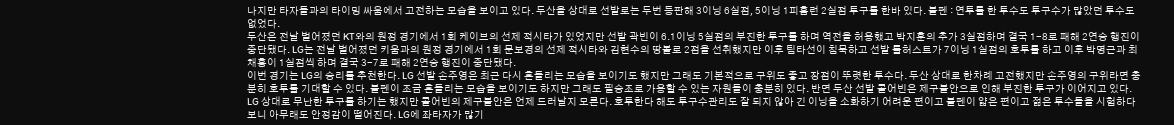나지만 타자들과의 타이밍 싸움에서 고전하는 모습을 보이고 있다. 두산을 상대로 선발로는 두번 등판해 3이닝 6실점, 5이닝 1피홈런 2실점 투구를 한바 있다. 불펜 : 연투를 한 투수도 투구수가 많았던 투수도 없었다.
두산은 전날 벌어졌던 KT와의 원정 경기에서 1회 케이브의 선제 적시타가 있었지만 선발 곽빈이 6.1이닝 5실점의 부진한 투구를 하며 역전을 허용했고 박지훈의 추가 3실점하며 결국 1-8로 패해 2연승 행진이 중단됐다. LG는 전날 벌어졌던 키움과의 원정 경기에서 1회 문보경의 선제 적시타와 김현수의 땅볼로 2점을 선취했지만 이후 팀타선이 침묵하고 선발 톨허스트가 7이닝 1실점의 호투를 하고 이후 박명근과 최채흥이 1실점씩 하며 결국 3-7로 패해 2연승 행진이 중단됐다.
이번 경기는 LG의 승리를 추천한다. LG 선발 손주영은 최근 다시 흔들리는 모습을 보이기도 했지만 그래도 기본적으로 구위도 좋고 장점이 뚜렷한 투수다. 두산 상대로 한차례 고전했지만 손주영의 구위라면 충분히 호투를 기대할 수 있다. 불펜이 조금 흔들리는 모습을 보이기도 하지만 그래도 필승조로 가용할 수 있는 자원들이 충분히 있다. 반면 두산 선발 콜어빈은 제구불안으로 인해 부진한 투구가 이어지고 있다. LG 상대로 무난한 투구를 하기는 했지만 콜어빈의 제구불안은 언제 드러날지 모른다. 호투한다 해도 투구수관리도 잘 되지 않아 긴 이닝을 소화하기 어려운 편이고 불펜이 얇은 편이고 젊은 투수들을 시험하다 보니 아무래도 안정감이 떨어진다. LG에 좌타자가 많기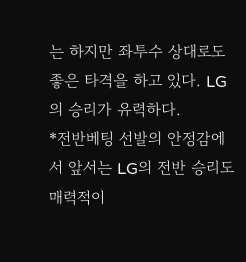는 하지만 좌투수 상대로도 좋은 타격을 하고 있다. LG의 승리가 유력하다.
*전반베팅 선발의 안정감에서 앞서는 LG의 전반 승리도 매력적이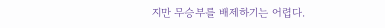지만 무승부를 배제하기는 어렵다.